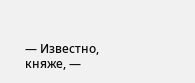— Известно, княже, —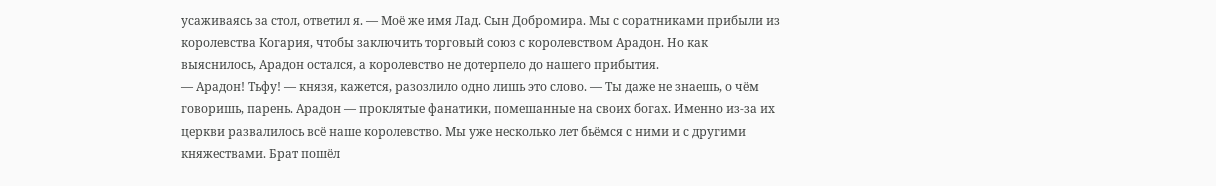усаживаясь за стол, ответил я. — Моё же имя Лад. Сын Добромира. Мы с соратниками прибыли из королевства Когария, чтобы заключить торговый союз с королевством Арадон. Но как выяснилось, Арадон остался, а королевство не дотерпело до нашего прибытия.
— Арадон! Тьфу! — князя, кажется, разозлило одно лишь это слово. — Ты даже не знаешь, о чём говоришь, парень. Арадон — проклятые фанатики, помешанные на своих богах. Именно из-за их церкви развалилось всё наше королевство. Мы уже несколько лет бьёмся с ними и с другими княжествами. Брат пошёл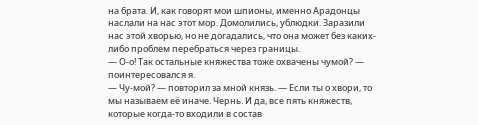на брата. И, как говорят мои шпионы, именно Арадонцы наслали на нас этот мор. Домолились, ублюдки. Заразили нас этой хворью, но не догадались, что она может без каких-либо проблем перебраться через границы.
— О-о! Так остальные княжества тоже охвачены чумой? — поинтересовался я.
— Чу-мой? — повторил за мной князь. — Если ты о хвори, то мы называем её иначе. Чернь. И да, все пять княжеств, которые когда-то входили в состав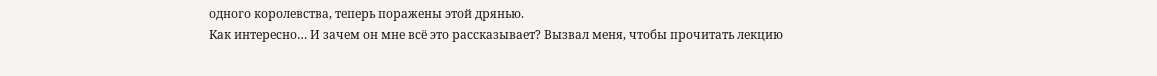одного королевства, теперь поражены этой дрянью.
Как интересно… И зачем он мне всё это рассказывает? Вызвал меня, чтобы прочитать лекцию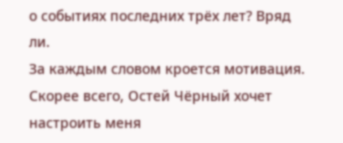о событиях последних трёх лет? Вряд ли.
За каждым словом кроется мотивация. Скорее всего, Остей Чёрный хочет настроить меня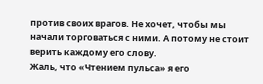против своих врагов. Не хочет, чтобы мы начали торговаться с ними. А потому не стоит верить каждому его слову.
Жаль, что «Чтением пульса» я его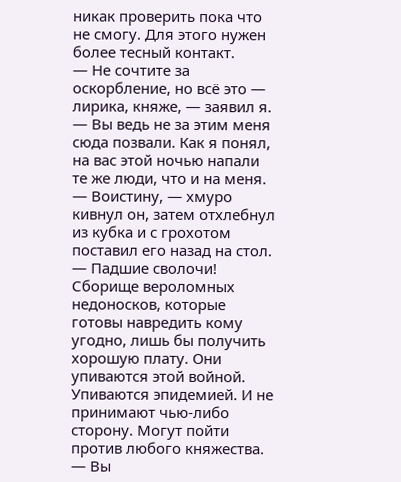никак проверить пока что не смогу. Для этого нужен более тесный контакт.
— Не сочтите за оскорбление, но всё это — лирика, княже, — заявил я. — Вы ведь не за этим меня сюда позвали. Как я понял, на вас этой ночью напали те же люди, что и на меня.
— Воистину, — хмуро кивнул он, затем отхлебнул из кубка и с грохотом поставил его назад на стол. — Падшие сволочи! Сборище вероломных недоносков, которые готовы навредить кому угодно, лишь бы получить хорошую плату. Они упиваются этой войной. Упиваются эпидемией. И не принимают чью-либо сторону. Могут пойти против любого княжества.
— Вы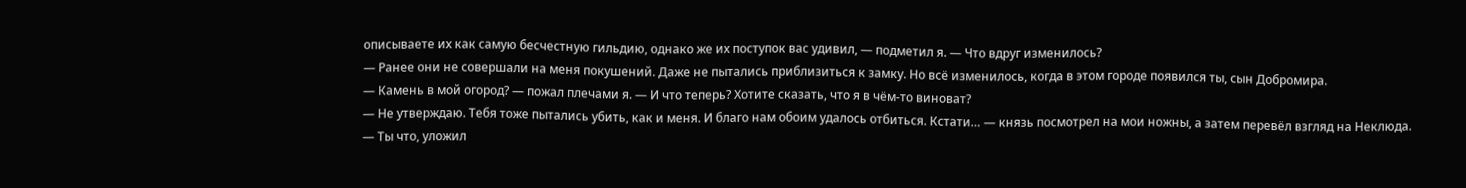описываете их как самую бесчестную гильдию, однако же их поступок вас удивил, — подметил я. — Что вдруг изменилось?
— Ранее они не совершали на меня покушений. Даже не пытались приблизиться к замку. Но всё изменилось, когда в этом городе появился ты, сын Добромира.
— Камень в мой огород? — пожал плечами я. — И что теперь? Хотите сказать, что я в чём-то виноват?
— Не утверждаю. Тебя тоже пытались убить, как и меня. И благо нам обоим удалось отбиться. Кстати… — князь посмотрел на мои ножны, а затем перевёл взгляд на Неклюда. — Ты что, уложил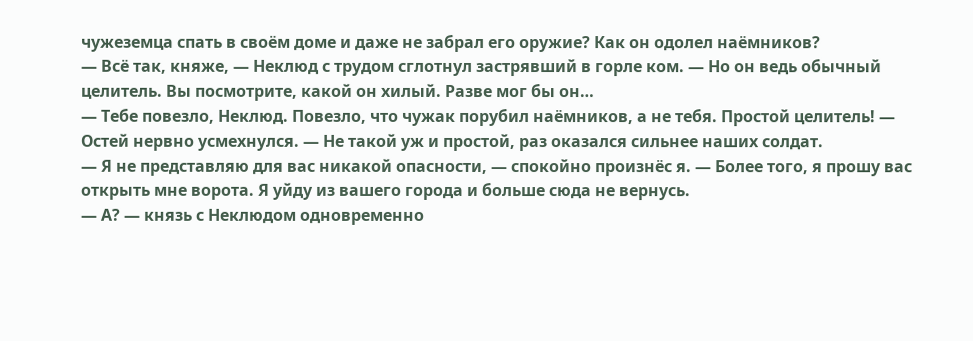чужеземца спать в своём доме и даже не забрал его оружие? Как он одолел наёмников?
— Всё так, княже, — Неклюд с трудом сглотнул застрявший в горле ком. — Но он ведь обычный целитель. Вы посмотрите, какой он хилый. Разве мог бы он…
— Тебе повезло, Неклюд. Повезло, что чужак порубил наёмников, а не тебя. Простой целитель! — Остей нервно усмехнулся. — Не такой уж и простой, раз оказался сильнее наших солдат.
— Я не представляю для вас никакой опасности, — спокойно произнёс я. — Более того, я прошу вас открыть мне ворота. Я уйду из вашего города и больше сюда не вернусь.
— А? — князь с Неклюдом одновременно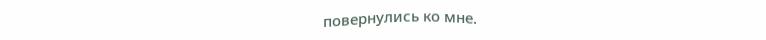повернулись ко мне.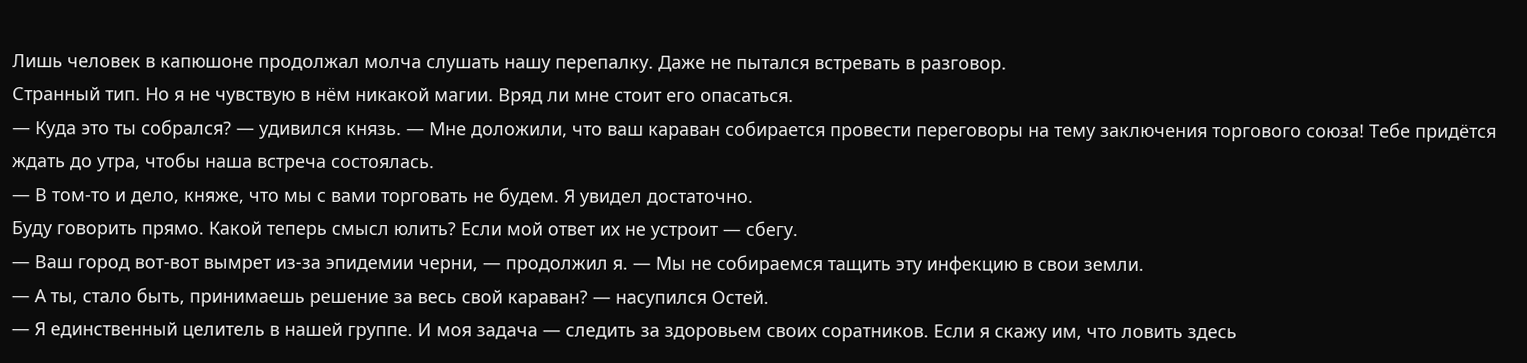Лишь человек в капюшоне продолжал молча слушать нашу перепалку. Даже не пытался встревать в разговор.
Странный тип. Но я не чувствую в нём никакой магии. Вряд ли мне стоит его опасаться.
— Куда это ты собрался? — удивился князь. — Мне доложили, что ваш караван собирается провести переговоры на тему заключения торгового союза! Тебе придётся ждать до утра, чтобы наша встреча состоялась.
— В том-то и дело, княже, что мы с вами торговать не будем. Я увидел достаточно.
Буду говорить прямо. Какой теперь смысл юлить? Если мой ответ их не устроит — сбегу.
— Ваш город вот-вот вымрет из-за эпидемии черни, — продолжил я. — Мы не собираемся тащить эту инфекцию в свои земли.
— А ты, стало быть, принимаешь решение за весь свой караван? — насупился Остей.
— Я единственный целитель в нашей группе. И моя задача — следить за здоровьем своих соратников. Если я скажу им, что ловить здесь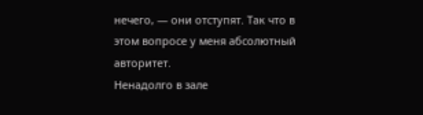нечего, — они отступят. Так что в этом вопросе у меня абсолютный авторитет.
Ненадолго в зале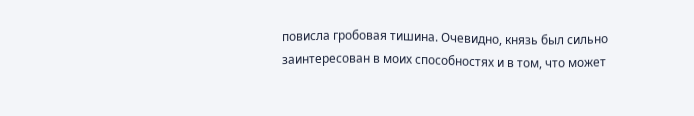повисла гробовая тишина. Очевидно, князь был сильно заинтересован в моих способностях и в том, что может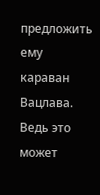предложить ему караван Вацлава. Ведь это может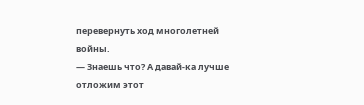перевернуть ход многолетней войны.
— Знаешь что? А давай-ка лучше отложим этот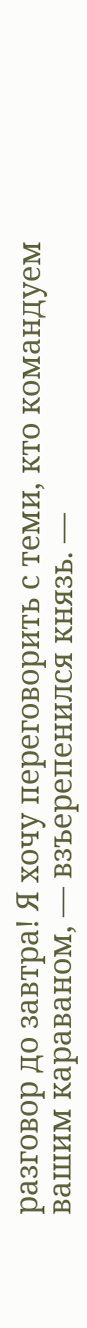разговор до завтра! Я хочу переговорить с теми, кто командуем вашим караваном, — взъерепенился князь. —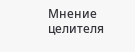Мнение целителя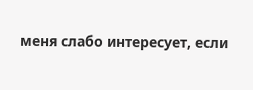меня слабо интересует, если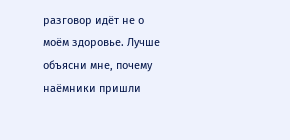разговор идёт не о моём здоровье. Лучше объясни мне, почему наёмники пришли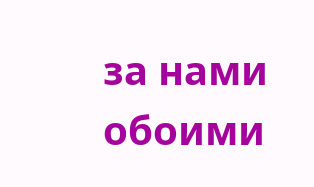за нами обоими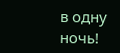в одну ночь!